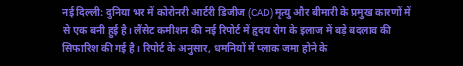नई दिल्ली: दुनिया भर में कोरोनरी आर्टरी डिजीज (CAD) मृत्यु और बीमारी के प्रमुख कारणों में से एक बनी हुई है। लैंसेट कमीशन की नई रिपोर्ट में हृदय रोग के इलाज में बड़े बदलाव की सिफारिश की गई है। रिपोर्ट के अनुसार, धमनियों में प्लाक जमा होने के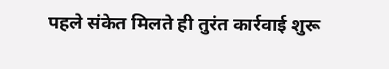पहले संकेत मिलते ही तुरंत कार्रवाई शुरू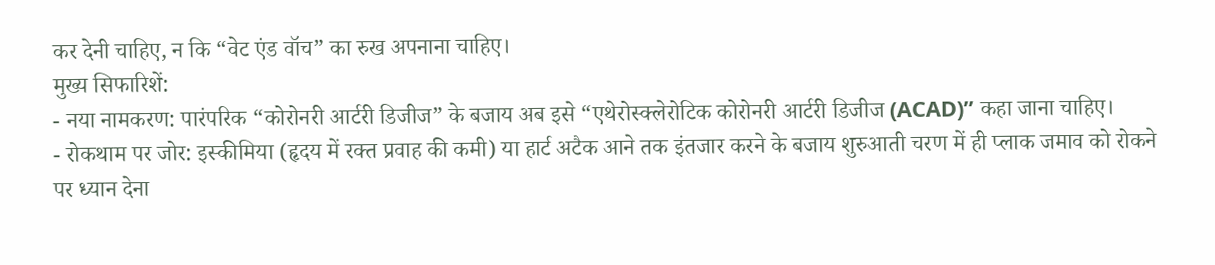कर देनी चाहिए, न कि “वेट एंड वॉच” का रुख अपनाना चाहिए।
मुख्य सिफारिशें:
- नया नामकरण: पारंपरिक “कोरोनरी आर्टरी डिजीज” के बजाय अब इसे “एथेरोस्क्लेरोटिक कोरोनरी आर्टरी डिजीज (ACAD)” कहा जाना चाहिए।
- रोकथाम पर जोर: इस्कीमिया (हृदय में रक्त प्रवाह की कमी) या हार्ट अटैक आने तक इंतजार करने के बजाय शुरुआती चरण में ही प्लाक जमाव को रोकने पर ध्यान देना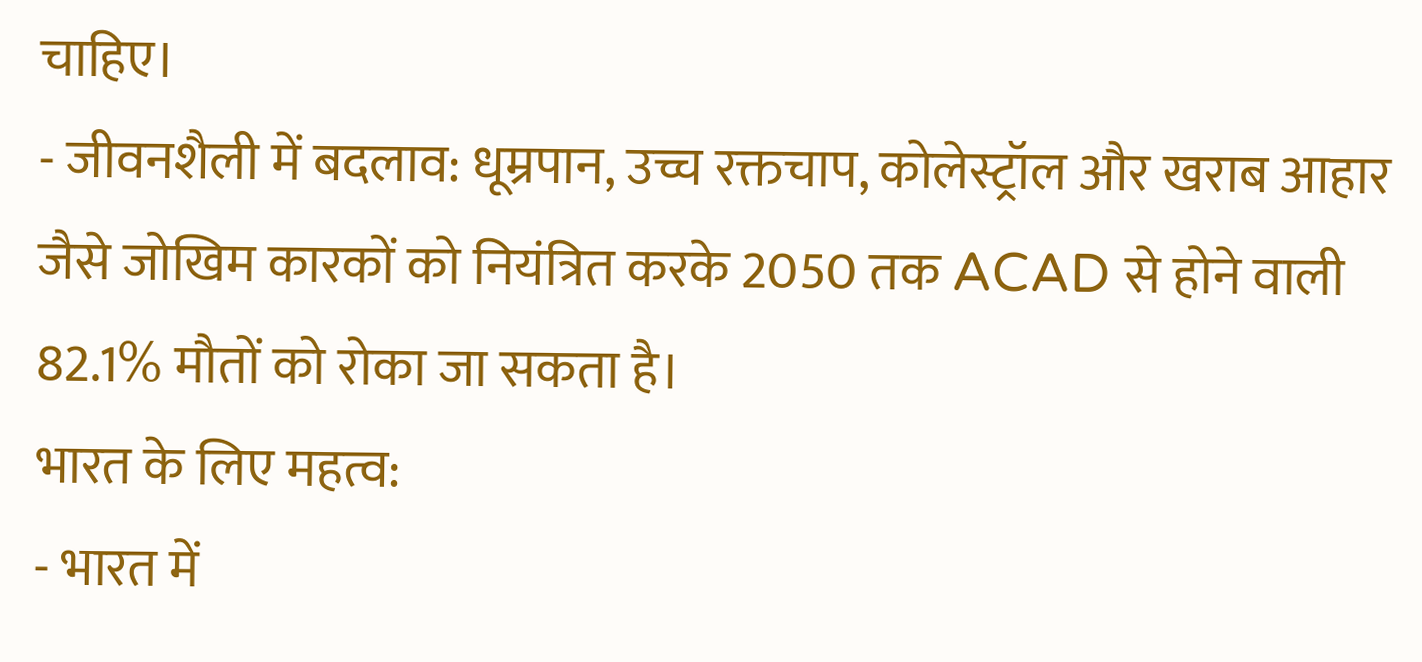चाहिए।
- जीवनशैली में बदलाव: धूम्रपान, उच्च रक्तचाप, कोलेस्ट्रॉल और खराब आहार जैसे जोखिम कारकों को नियंत्रित करके 2050 तक ACAD से होने वाली 82.1% मौतों को रोका जा सकता है।
भारत के लिए महत्व:
- भारत में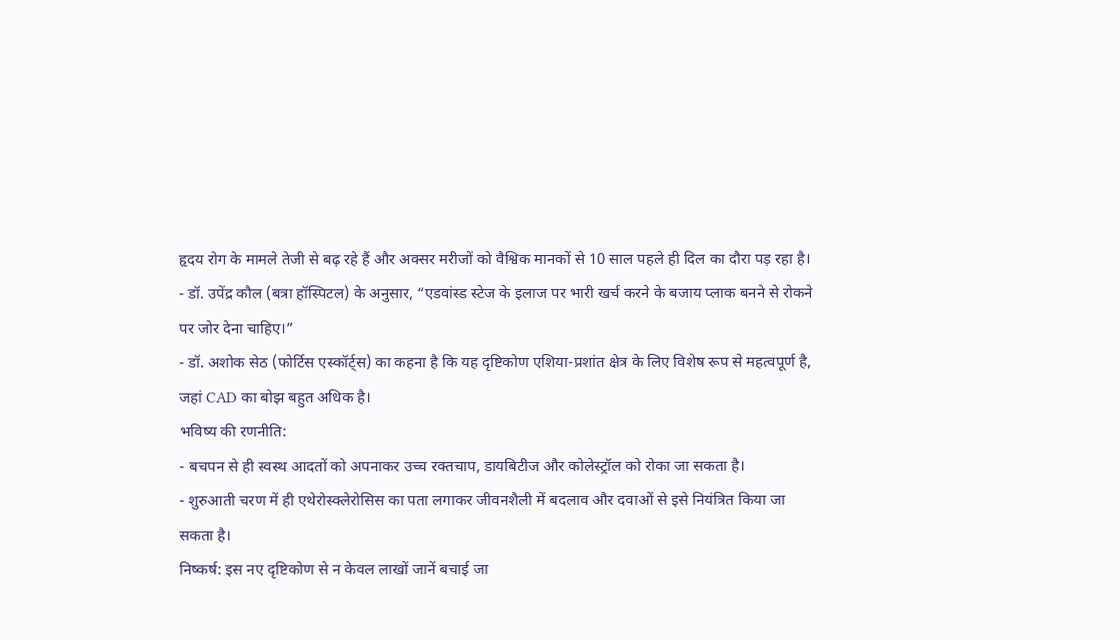हृदय रोग के मामले तेजी से बढ़ रहे हैं और अक्सर मरीजों को वैश्विक मानकों से 10 साल पहले ही दिल का दौरा पड़ रहा है।
- डॉ. उपेंद्र कौल (बत्रा हॉस्पिटल) के अनुसार, “एडवांस्ड स्टेज के इलाज पर भारी खर्च करने के बजाय प्लाक बनने से रोकने पर जोर देना चाहिए।”
- डॉ. अशोक सेठ (फोर्टिस एस्कॉर्ट्स) का कहना है कि यह दृष्टिकोण एशिया-प्रशांत क्षेत्र के लिए विशेष रूप से महत्वपूर्ण है, जहां CAD का बोझ बहुत अधिक है।
भविष्य की रणनीति:
- बचपन से ही स्वस्थ आदतों को अपनाकर उच्च रक्तचाप, डायबिटीज और कोलेस्ट्रॉल को रोका जा सकता है।
- शुरुआती चरण में ही एथेरोस्क्लेरोसिस का पता लगाकर जीवनशैली में बदलाव और दवाओं से इसे नियंत्रित किया जा सकता है।
निष्कर्ष: इस नए दृष्टिकोण से न केवल लाखों जानें बचाई जा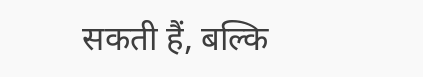सकती हैं, बल्कि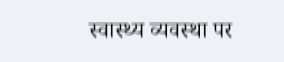स्वास्थ्य व्यवस्था पर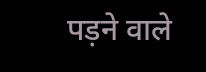पड़ने वाले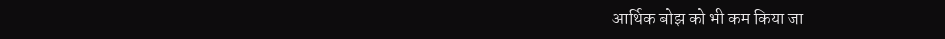आर्थिक बोझ को भी कम किया जा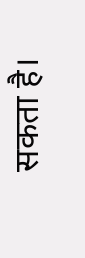सकता है।